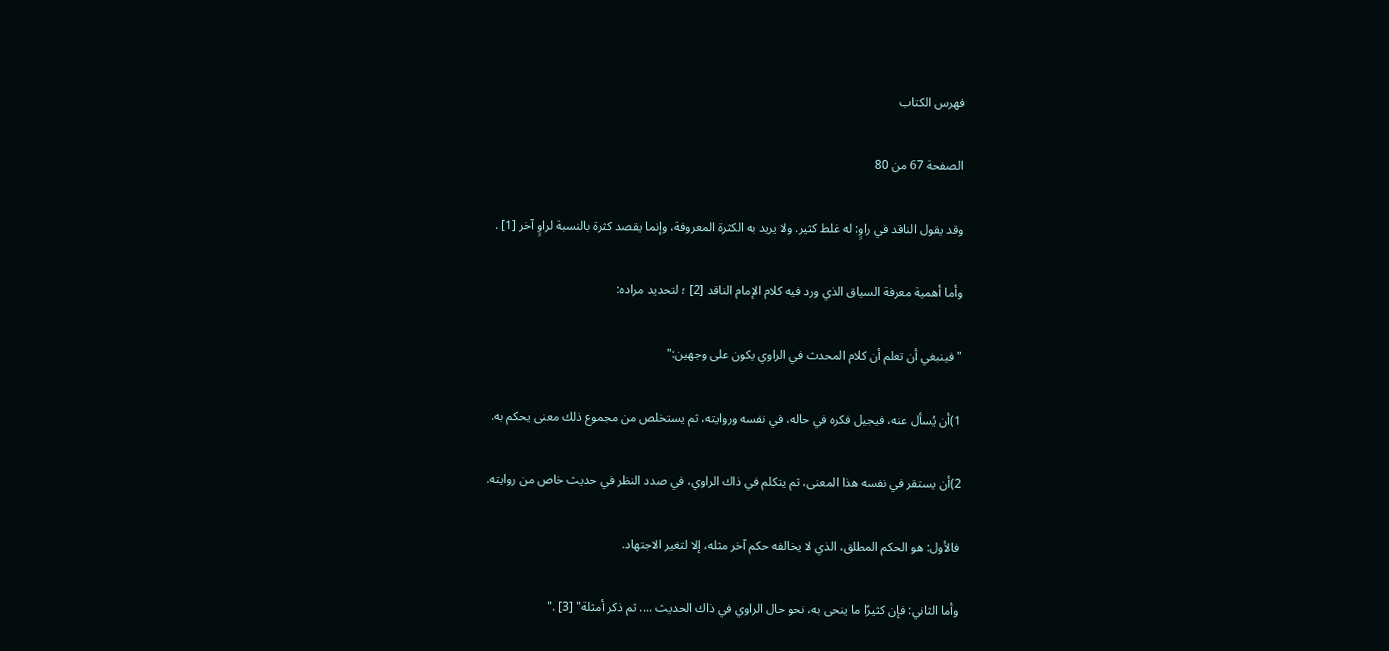فهرس الكتاب

الصفحة 67 من 80

وقد يقول الناقد في راوٍ: له غلط كثير. ولا يريد به الكثرة المعروفة، وإنما يقصد كثرة بالنسبة لراوٍ آخر [1] .

وأما أهمية معرفة السياق الذي ورد فيه كلام الإمام الناقد [2] ؛ لتحديد مراده:

"فينبغي أن تعلم أن كلام المحدث في الراوي يكون على وجهين:"

1)أن يُسأل عنه، فيجيل فكره في حاله، في نفسه وروايته، ثم يستخلص من مجموع ذلك معنى يحكم به.

2)أن يستقر في نفسه هذا المعنى، ثم يتكلم في ذاك الراوي، في صدد النظر في حديث خاص من روايته.

فالأول: هو الحكم المطلق، الذي لا يخالفه حكم آخر مثله، إلا لتغير الاجتهاد.

وأما الثاني: فإن كثيرًا ما ينحى به، نحو حال الراوي في ذاك الحديث .... ثم ذكر أمثلة" [3] ."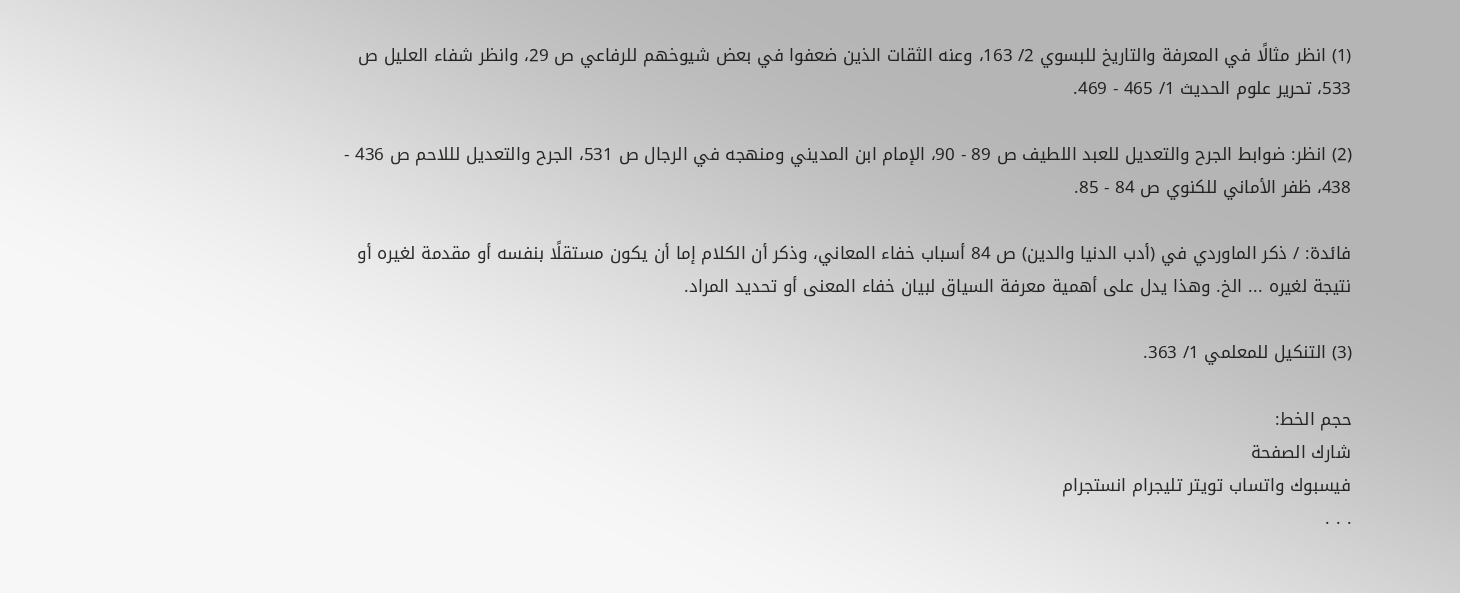(1) انظر مثالًا في المعرفة والتاريخ للبسوي 2/ 163، وعنه الثقات الذين ضعفوا في بعض شيوخهم للرفاعي ص 29، وانظر شفاء العليل ص 533، تحرير علوم الحديث 1/ 465 - 469.

(2) انظر: ضوابط الجرح والتعديل للعبد اللطيف ص 89 - 90، الإمام ابن المديني ومنهجه في الرجال ص 531، الجرح والتعديل لللاحم ص 436 - 438، ظفر الأماني للكنوي ص 84 - 85.

فائدة: / ذكر الماوردي في (أدب الدنيا والدين) ص 84 أسباب خفاء المعاني، وذكر أن الكلام إما أن يكون مستقلًا بنفسه أو مقدمة لغيره أو نتيجة لغيره ... الخ. وهذا يدل على أهمية معرفة السياق لبيان خفاء المعنى أو تحديد المراد.

(3) التنكيل للمعلمي 1/ 363.

حجم الخط:
شارك الصفحة
فيسبوك واتساب تويتر تليجرام انستجرام
. . .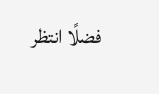فضلًا انتظر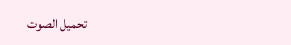تحميل الصوت